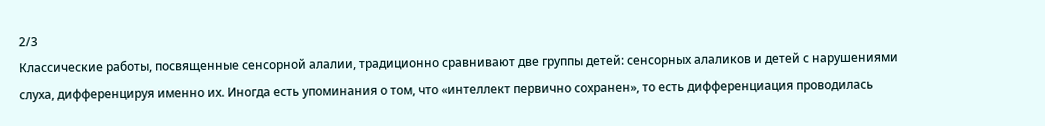2/3
Классические работы, посвященные сенсорной алалии, традиционно сравнивают две группы детей: сенсорных алаликов и детей с нарушениями слуха, дифференцируя именно их. Иногда есть упоминания о том, что «интеллект первично сохранен», то есть дифференциация проводилась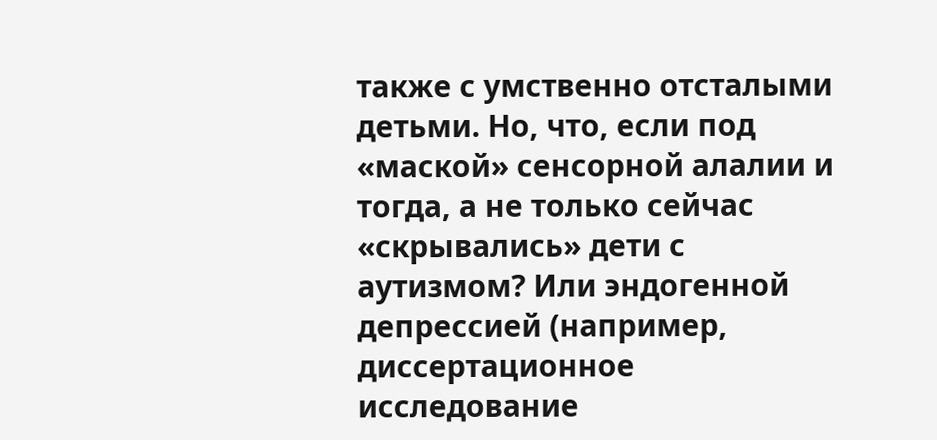также с умственно отсталыми детьми. Но, что, если под «маской» сенсорной алалии и тогда, а не только сейчас «скрывались» дети с аутизмом? Или эндогенной депрессией (например, диссертационное исследование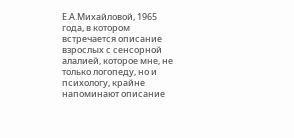Е.А.Михайловой, 1965 года, в котором встречается описание взрослых с сенсорной алалией, которое мне, не только логопеду, но и психологу, крайне напоминают описание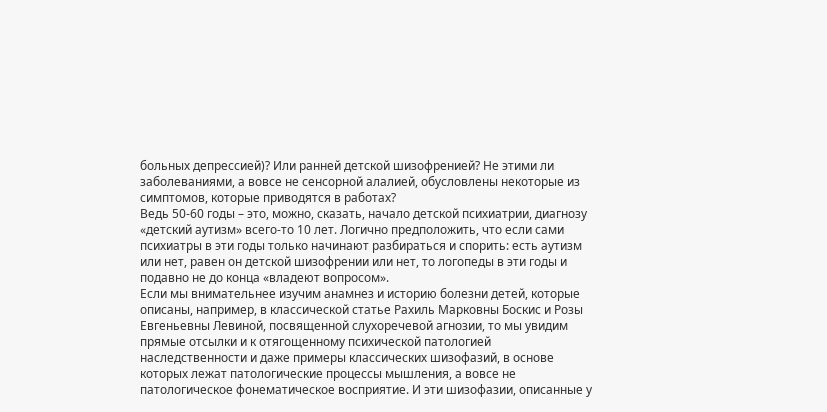больных депрессией)? Или ранней детской шизофренией? Не этими ли заболеваниями, а вовсе не сенсорной алалией, обусловлены некоторые из симптомов, которые приводятся в работах?
Ведь 50-60 годы – это, можно, сказать, начало детской психиатрии, диагнозу «детский аутизм» всего-то 10 лет. Логично предположить, что если сами психиатры в эти годы только начинают разбираться и спорить: есть аутизм или нет, равен он детской шизофрении или нет, то логопеды в эти годы и подавно не до конца «владеют вопросом».
Если мы внимательнее изучим анамнез и историю болезни детей, которые описаны, например, в классической статье Рахиль Марковны Боскис и Розы Евгеньевны Левиной, посвященной слухоречевой агнозии, то мы увидим прямые отсылки и к отягощенному психической патологией наследственности и даже примеры классических шизофазий, в основе которых лежат патологические процессы мышления, а вовсе не патологическое фонематическое восприятие. И эти шизофазии, описанные у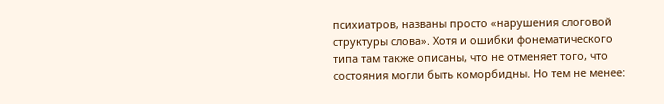психиатров, названы просто «нарушения слоговой структуры слова». Хотя и ошибки фонематического типа там также описаны, что не отменяет того, что состояния могли быть коморбидны. Но тем не менее: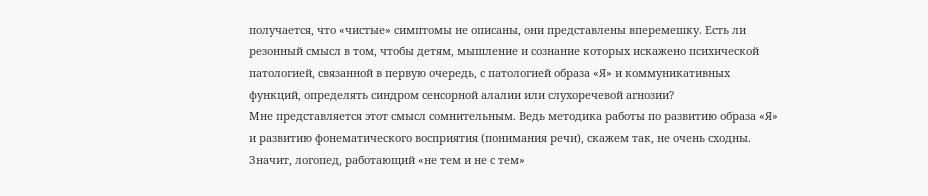получается, что «чистые» симптомы не описаны, они представлены вперемешку. Есть ли резонный смысл в том, чтобы детям, мышление и сознание которых искажено психической патологией, связанной в первую очередь, с патологией образа «Я» и коммуникативных функций, определять синдром сенсорной алалии или слухоречевой агнозии?
Мне представляется этот смысл сомнительным. Ведь методика работы по развитию образа «Я» и развитию фонематического восприятия (понимания речи), скажем так, не очень сходны. Значит, логопед, работающий «не тем и не с тем»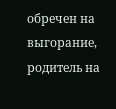обречен на выгорание, родитель на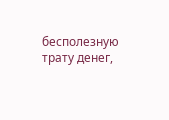бесполезную трату денег,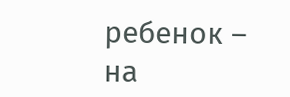ребенок – на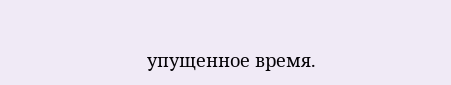упущенное время.